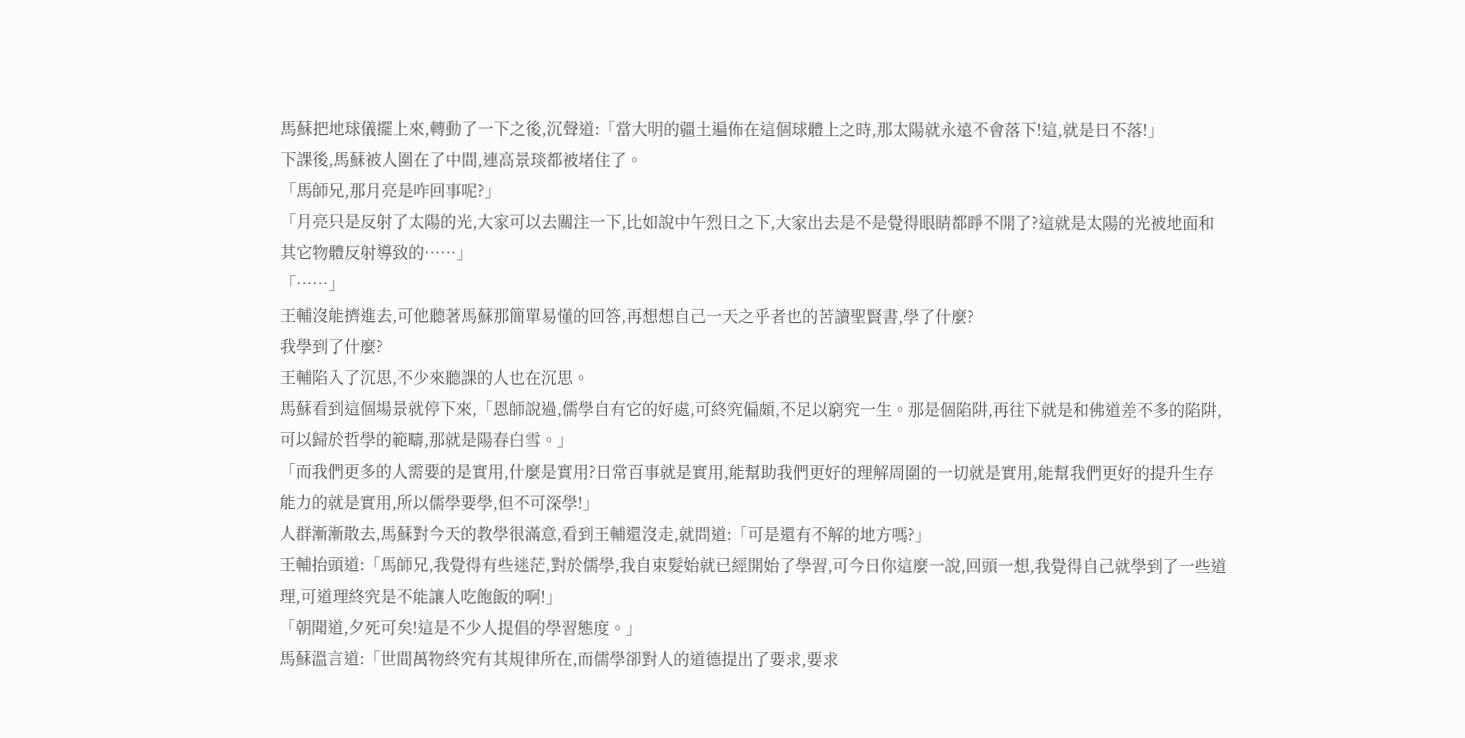馬蘇把地球儀擺上來,轉動了一下之後,沉聲道:「當大明的疆土遍佈在這個球體上之時,那太陽就永遠不會落下!這,就是日不落!」
下課後,馬蘇被人圍在了中間,連高景琰都被堵住了。
「馬師兄,那月亮是咋回事呢?」
「月亮只是反射了太陽的光,大家可以去關注一下,比如說中午烈日之下,大家出去是不是覺得眼睛都睜不開了?這就是太陽的光被地面和其它物體反射導致的……」
「……」
王輔沒能擠進去,可他聽著馬蘇那簡單易懂的回答,再想想自己一天之乎者也的苦讀聖賢書,學了什麼?
我學到了什麼?
王輔陷入了沉思,不少來聽課的人也在沉思。
馬蘇看到這個場景就停下來,「恩師說過,儒學自有它的好處,可終究偏頗,不足以窮究一生。那是個陷阱,再往下就是和佛道差不多的陷阱,可以歸於哲學的範疇,那就是陽春白雪。」
「而我們更多的人需要的是實用,什麼是實用?日常百事就是實用,能幫助我們更好的理解周圍的一切就是實用,能幫我們更好的提升生存能力的就是實用,所以儒學要學,但不可深學!」
人群漸漸散去,馬蘇對今天的教學很滿意,看到王輔還沒走,就問道:「可是還有不解的地方嗎?」
王輔抬頭道:「馬師兄,我覺得有些迷茫,對於儒學,我自束髮始就已經開始了學習,可今日你這麼一說,回頭一想,我覺得自己就學到了一些道理,可道理終究是不能讓人吃飽飯的啊!」
「朝聞道,夕死可矣!這是不少人提倡的學習態度。」
馬蘇溫言道:「世間萬物終究有其規律所在,而儒學卻對人的道德提出了要求,要求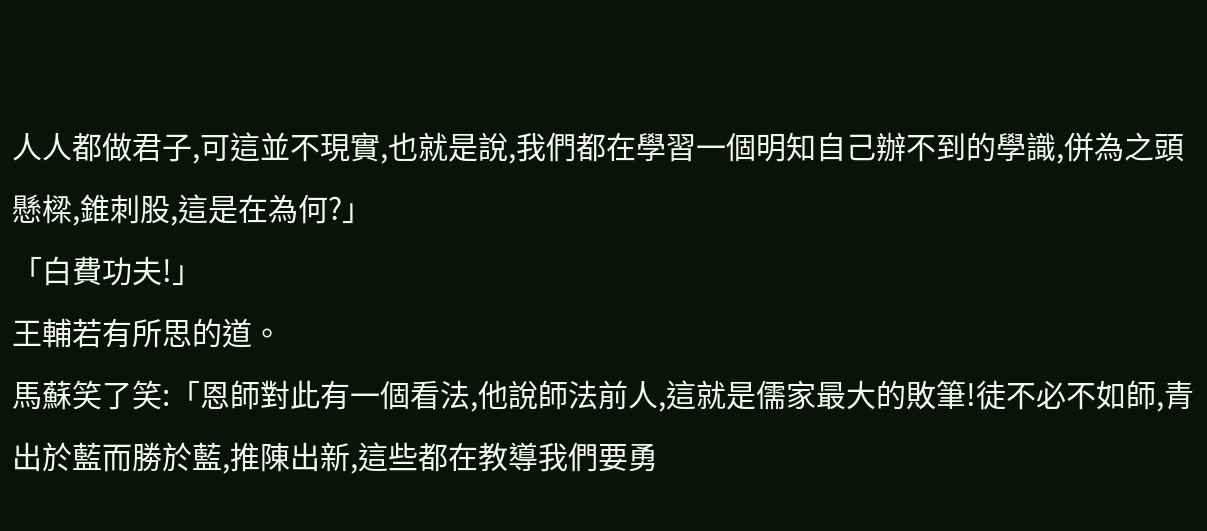人人都做君子,可這並不現實,也就是說,我們都在學習一個明知自己辦不到的學識,併為之頭懸樑,錐刺股,這是在為何?」
「白費功夫!」
王輔若有所思的道。
馬蘇笑了笑:「恩師對此有一個看法,他說師法前人,這就是儒家最大的敗筆!徒不必不如師,青出於藍而勝於藍,推陳出新,這些都在教導我們要勇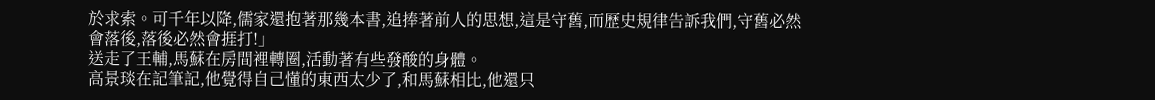於求索。可千年以降,儒家還抱著那幾本書,追捧著前人的思想,這是守舊,而歷史規律告訴我們,守舊必然會落後,落後必然會捱打!」
送走了王輔,馬蘇在房間裡轉圈,活動著有些發酸的身體。
高景琰在記筆記,他覺得自己懂的東西太少了,和馬蘇相比,他還只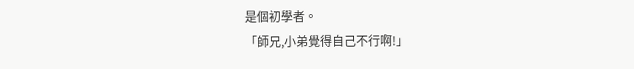是個初學者。
「師兄,小弟覺得自己不行啊!」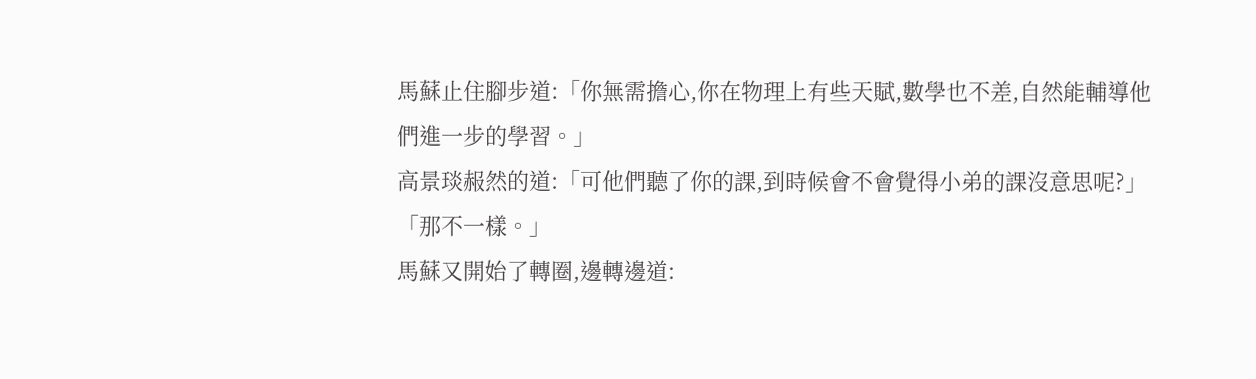馬蘇止住腳步道:「你無需擔心,你在物理上有些天賦,數學也不差,自然能輔導他們進一步的學習。」
高景琰赧然的道:「可他們聽了你的課,到時候會不會覺得小弟的課沒意思呢?」
「那不一樣。」
馬蘇又開始了轉圈,邊轉邊道: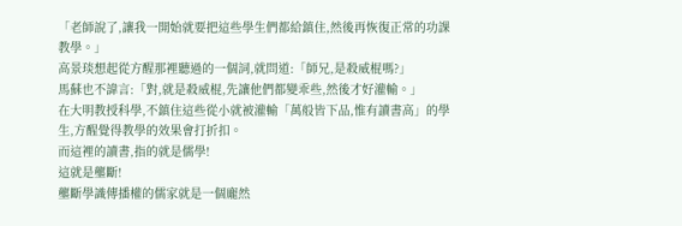「老師說了,讓我一開始就要把這些學生們都給鎮住,然後再恢復正常的功課教學。」
高景琰想起從方醒那裡聽過的一個詞,就問道:「師兄,是殺威棍嗎?」
馬蘇也不諱言:「對,就是殺威棍,先讓他們都變乖些,然後才好灌輸。」
在大明教授科學,不鎮住這些從小就被灌輸「萬般皆下品,惟有讀書高」的學生,方醒覺得教學的效果會打折扣。
而這裡的讀書,指的就是儒學!
這就是壟斷!
壟斷學識傳播權的儒家就是一個龐然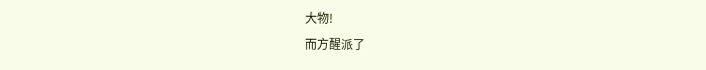大物!
而方醒派了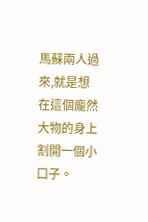馬蘇兩人過來,就是想在這個龐然大物的身上割開一個小口子。